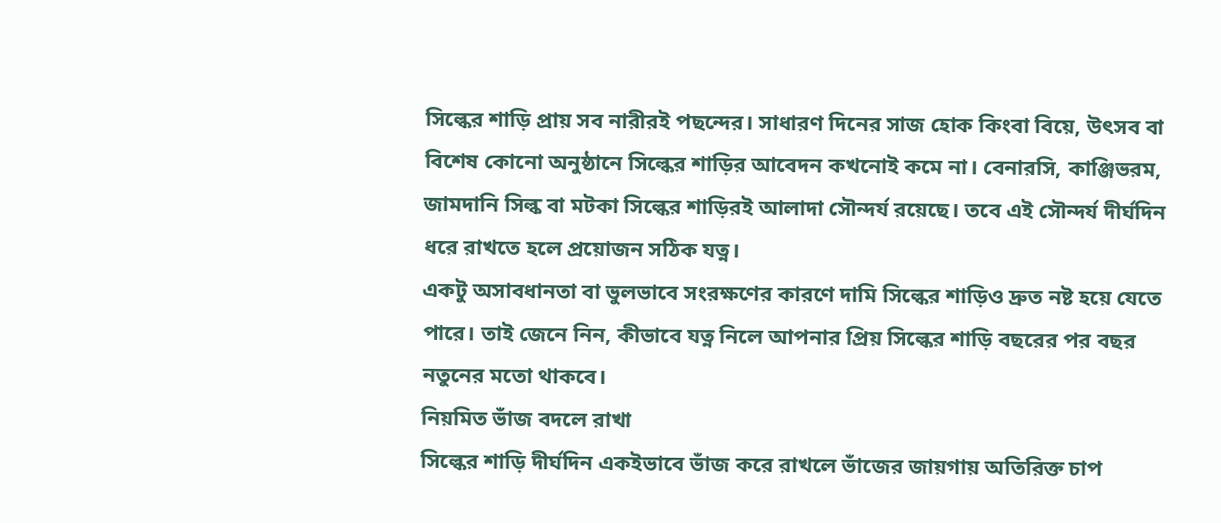সিল্কের শাড়ি প্রায় সব নারীরই পছন্দের। সাধারণ দিনের সাজ হোক কিংবা বিয়ে, উৎসব বা বিশেষ কোনো অনুষ্ঠানে সিল্কের শাড়ির আবেদন কখনোই কমে না। বেনারসি, কাঞ্জিভরম, জামদানি সিল্ক বা মটকা সিল্কের শাড়িরই আলাদা সৌন্দর্য রয়েছে। তবে এই সৌন্দর্য দীর্ঘদিন ধরে রাখতে হলে প্রয়োজন সঠিক যত্ন।
একটু অসাবধানতা বা ভুলভাবে সংরক্ষণের কারণে দামি সিল্কের শাড়িও দ্রুত নষ্ট হয়ে যেতে পারে। তাই জেনে নিন, কীভাবে যত্ন নিলে আপনার প্রিয় সিল্কের শাড়ি বছরের পর বছর নতুনের মতো থাকবে।
নিয়মিত ভাঁজ বদলে রাখা
সিল্কের শাড়ি দীর্ঘদিন একইভাবে ভাঁজ করে রাখলে ভাঁজের জায়গায় অতিরিক্ত চাপ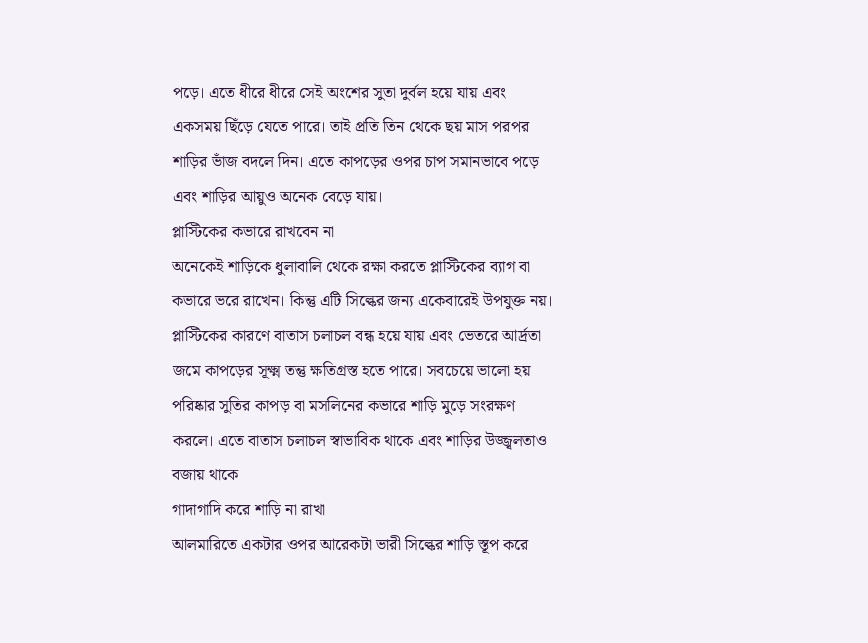পড়ে। এতে ধীরে ধীরে সেই অংশের সুতা দুর্বল হয়ে যায় এবং একসময় ছিঁড়ে যেতে পারে। তাই প্রতি তিন থেকে ছয় মাস পরপর শাড়ির ভাঁজ বদলে দিন। এতে কাপড়ের ওপর চাপ সমানভাবে পড়ে এবং শাড়ির আয়ুও অনেক বেড়ে যায়।
প্লাস্টিকের কভারে রাখবেন না
অনেকেই শাড়িকে ধুলাবালি থেকে রক্ষা করতে প্লাস্টিকের ব্যাগ বা কভারে ভরে রাখেন। কিন্তু এটি সিল্কের জন্য একেবারেই উপযুক্ত নয়। প্লাস্টিকের কারণে বাতাস চলাচল বন্ধ হয়ে যায় এবং ভেতরে আর্দ্রতা জমে কাপড়ের সূক্ষ্ম তন্তু ক্ষতিগ্রস্ত হতে পারে। সবচেয়ে ভালো হয় পরিষ্কার সুতির কাপড় বা মসলিনের কভারে শাড়ি মুড়ে সংরক্ষণ করলে। এতে বাতাস চলাচল স্বাভাবিক থাকে এবং শাড়ির উজ্জ্বলতাও বজায় থাকে
গাদাগাদি করে শাড়ি না রাখা
আলমারিতে একটার ওপর আরেকটা ভারী সিল্কের শাড়ি স্তূপ করে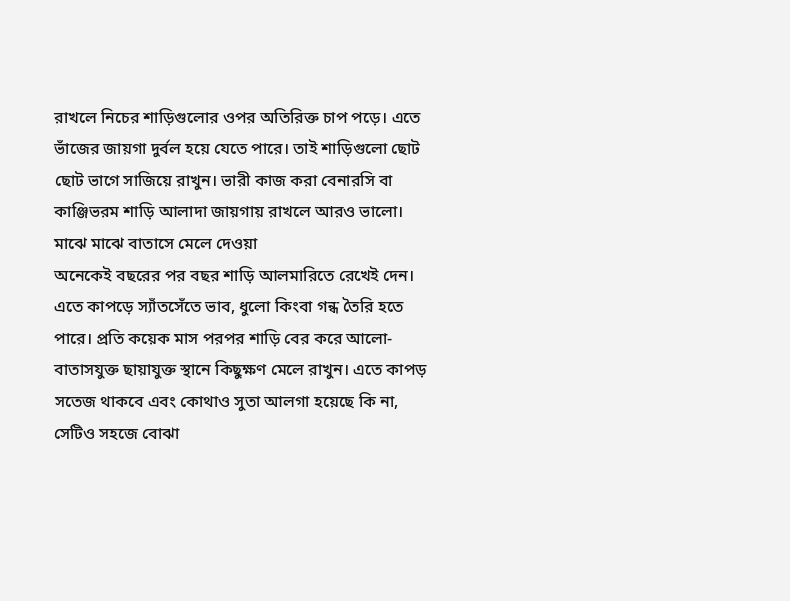রাখলে নিচের শাড়িগুলোর ওপর অতিরিক্ত চাপ পড়ে। এতে ভাঁজের জায়গা দুর্বল হয়ে যেতে পারে। তাই শাড়িগুলো ছোট ছোট ভাগে সাজিয়ে রাখুন। ভারী কাজ করা বেনারসি বা কাঞ্জিভরম শাড়ি আলাদা জায়গায় রাখলে আরও ভালো।
মাঝে মাঝে বাতাসে মেলে দেওয়া
অনেকেই বছরের পর বছর শাড়ি আলমারিতে রেখেই দেন। এতে কাপড়ে স্যাঁতসেঁতে ভাব, ধুলো কিংবা গন্ধ তৈরি হতে পারে। প্রতি কয়েক মাস পরপর শাড়ি বের করে আলো-বাতাসযুক্ত ছায়াযুক্ত স্থানে কিছুক্ষণ মেলে রাখুন। এতে কাপড় সতেজ থাকবে এবং কোথাও সুতা আলগা হয়েছে কি না, সেটিও সহজে বোঝা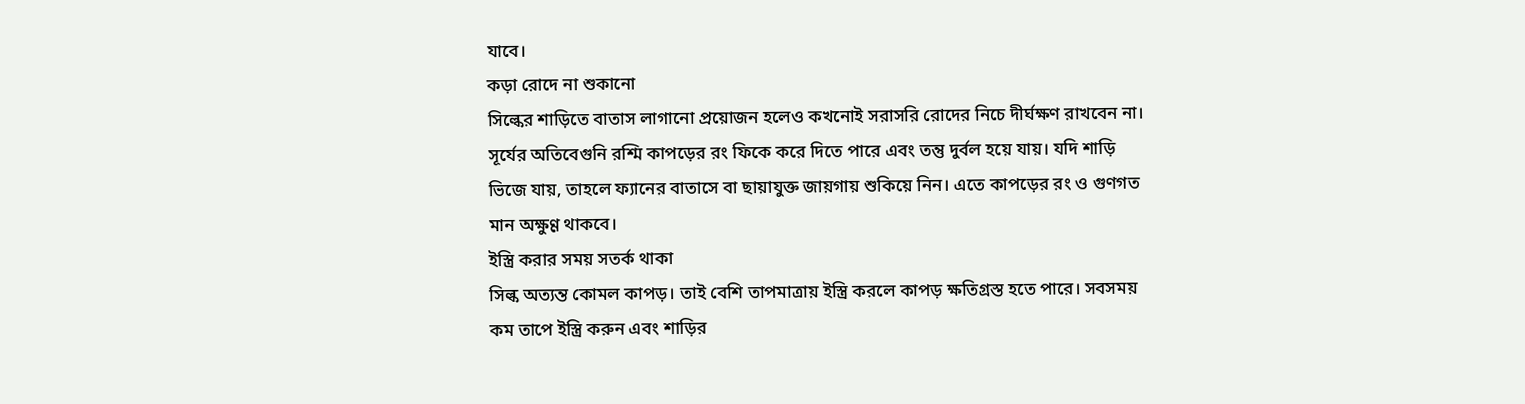যাবে।
কড়া রোদে না শুকানো
সিল্কের শাড়িতে বাতাস লাগানো প্রয়োজন হলেও কখনোই সরাসরি রোদের নিচে দীর্ঘক্ষণ রাখবেন না। সূর্যের অতিবেগুনি রশ্মি কাপড়ের রং ফিকে করে দিতে পারে এবং তন্তু দুর্বল হয়ে যায়। যদি শাড়ি ভিজে যায়, তাহলে ফ্যানের বাতাসে বা ছায়াযুক্ত জায়গায় শুকিয়ে নিন। এতে কাপড়ের রং ও গুণগত মান অক্ষুণ্ণ থাকবে।
ইস্ত্রি করার সময় সতর্ক থাকা
সিল্ক অত্যন্ত কোমল কাপড়। তাই বেশি তাপমাত্রায় ইস্ত্রি করলে কাপড় ক্ষতিগ্রস্ত হতে পারে। সবসময় কম তাপে ইস্ত্রি করুন এবং শাড়ির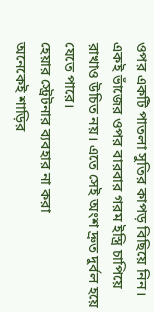ওপর একটি পাতলা সুতির কাপড় বিছিয়ে নিন। একই ভাঁজের ওপর বারবার গরম ইস্ত্রি চাপিয়ে রাখাও উচিত নয়। এতে সেই অংশ দ্রুত দুর্বল হয়ে যেতে পারে।
হেয়ার স্ট্রেটনার ব্যবহার না করা
অনেকেই শাড়ির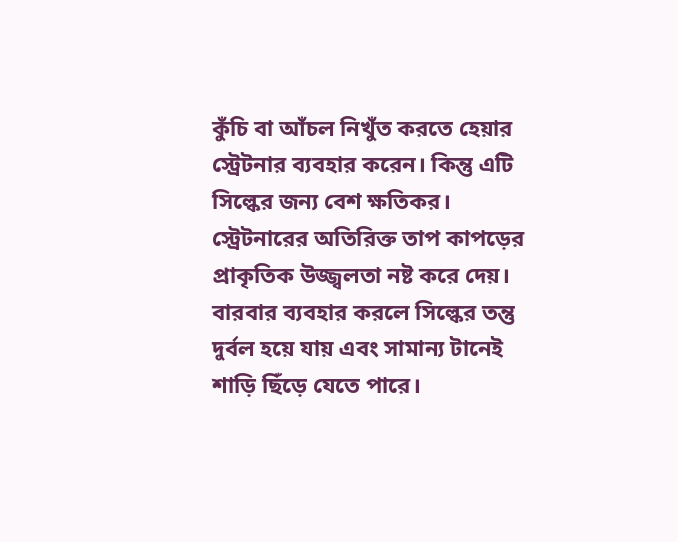কুঁচি বা আঁচল নিখুঁত করতে হেয়ার স্ট্রেটনার ব্যবহার করেন। কিন্তু এটি সিল্কের জন্য বেশ ক্ষতিকর। স্ট্রেটনারের অতিরিক্ত তাপ কাপড়ের প্রাকৃতিক উজ্জ্বলতা নষ্ট করে দেয়। বারবার ব্যবহার করলে সিল্কের তন্তু দুর্বল হয়ে যায় এবং সামান্য টানেই শাড়ি ছিঁড়ে যেতে পারে।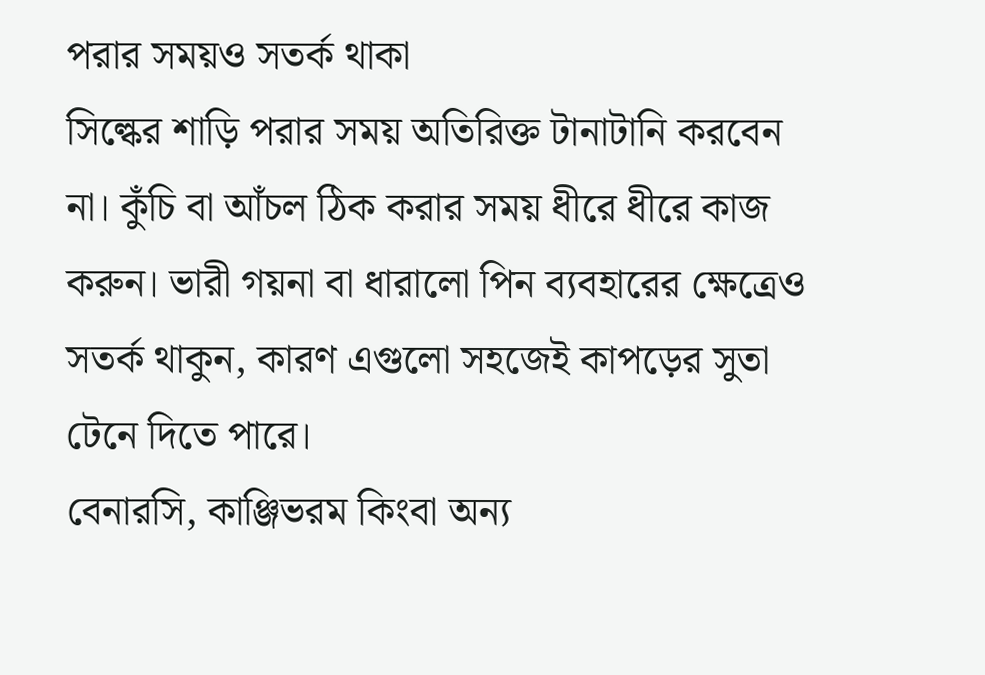পরার সময়ও সতর্ক থাকা
সিল্কের শাড়ি পরার সময় অতিরিক্ত টানাটানি করবেন না। কুঁচি বা আঁচল ঠিক করার সময় ধীরে ধীরে কাজ করুন। ভারী গয়না বা ধারালো পিন ব্যবহারের ক্ষেত্রেও সতর্ক থাকুন, কারণ এগুলো সহজেই কাপড়ের সুতা টেনে দিতে পারে।
বেনারসি, কাঞ্জিভরম কিংবা অন্য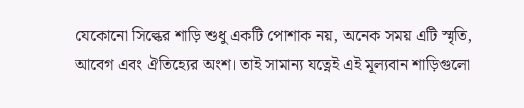যেকোনো সিল্কের শাড়ি শুধু একটি পোশাক নয়, অনেক সময় এটি স্মৃতি, আবেগ এবং ঐতিহ্যের অংশ। তাই সামান্য যত্নেই এই মূল্যবান শাড়িগুলো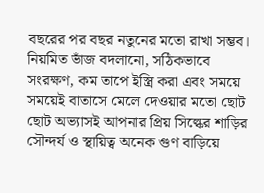বছরের পর বছর নতুনের মতো রাখা সম্ভব। নিয়মিত ভাঁজ বদলানো, সঠিকভাবে সংরক্ষণ, কম তাপে ইস্ত্রি করা এবং সময়ে সময়েই বাতাসে মেলে দেওয়ার মতো ছোট ছোট অভ্যাসই আপনার প্রিয় সিল্কের শাড়ির সৌন্দর্য ও স্থায়িত্ব অনেক গুণ বাড়িয়ে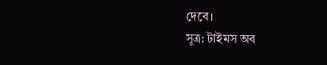দেবে।
সূত্র: টাইমস অব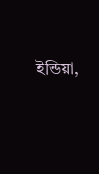ইন্ডিয়া,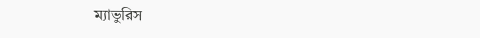ম্যাভুরিস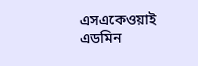এসএকেওয়াই
এডমিন